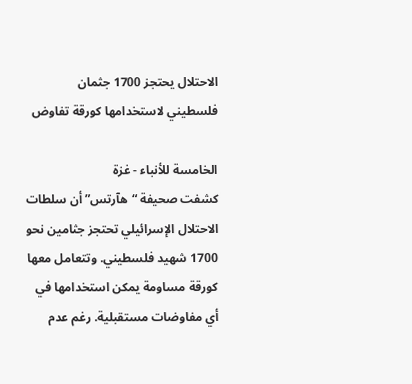الاحتلال يحتجز 1700 جثمان فلسطيني لاستخدامها كورقة تفاوض

الخامسة للأنباء - غزة
كشفت صحيفة “هآرتس” أن سلطات الاحتلال الإسرائيلي تحتجز جثامين نحو 1700 شهيد فلسطيني. وتتعامل معها كورقة مساومة يمكن استخدامها في أي مفاوضات مستقبلية. رغم عدم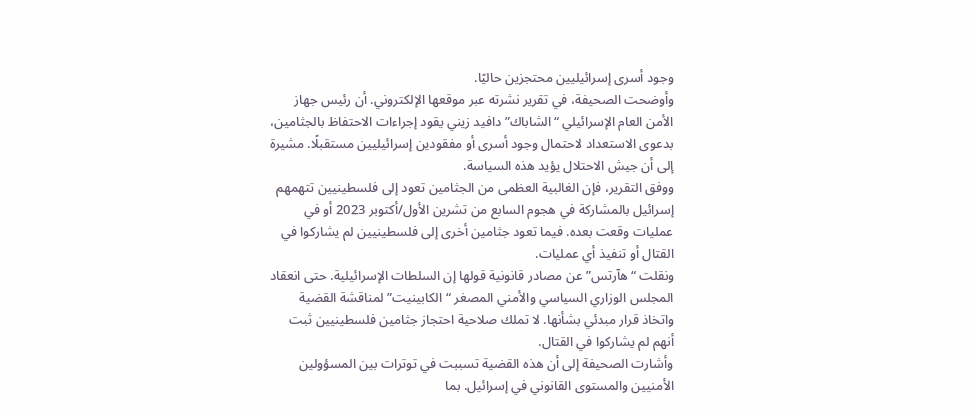وجود أسرى إسرائيليين محتجزين حاليًا.
وأوضحت الصحيفة، في تقرير نشرته عبر موقعها الإلكتروني. أن رئيس جهاز الأمن العام الإسرائيلي “الشاباك” دافيد زيني يقود إجراءات الاحتفاظ بالجثامين، بدعوى الاستعداد لاحتمال وجود أسرى أو مفقودين إسرائيليين مستقبلًا. مشيرة إلى أن جيش الاحتلال يؤيد هذه السياسة.
ووفق التقرير، فإن الغالبية العظمى من الجثامين تعود إلى فلسطينيين تتهمهم إسرائيل بالمشاركة في هجوم السابع من تشرين الأول/أكتوبر 2023 أو في عمليات وقعت بعده. فيما تعود جثامين أخرى إلى فلسطينيين لم يشاركوا في القتال أو تنفيذ أي عمليات.
ونقلت “هآرتس” عن مصادر قانونية قولها إن السلطات الإسرائيلية. حتى انعقاد المجلس الوزاري السياسي والأمني المصغر “الكابينيت” لمناقشة القضية واتخاذ قرار مبدئي بشأنها. لا تملك صلاحية احتجاز جثامين فلسطينيين ثبت أنهم لم يشاركوا في القتال.
وأشارت الصحيفة إلى أن هذه القضية تسببت في توترات بين المسؤولين الأمنيين والمستوى القانوني في إسرائيل. بما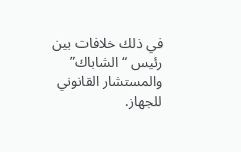في ذلك خلافات بين رئيس “الشاباك” والمستشار القانوني للجهاز.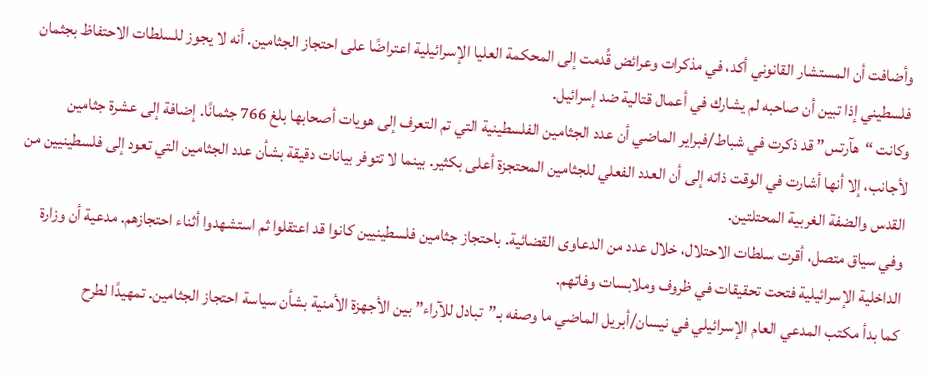وأضافت أن المستشار القانوني أكد، في مذكرات وعرائض قُدمت إلى المحكمة العليا الإسرائيلية اعتراضًا على احتجاز الجثامين. أنه لا يجوز للسلطات الاحتفاظ بجثمان فلسطيني إذا تبين أن صاحبه لم يشارك في أعمال قتالية ضد إسرائيل.
وكانت “هآرتس” قد ذكرت في شباط/فبراير الماضي أن عدد الجثامين الفلسطينية التي تم التعرف إلى هويات أصحابها بلغ 766 جثمانًا. إضافة إلى عشرة جثامين لأجانب، إلا أنها أشارت في الوقت ذاته إلى أن العدد الفعلي للجثامين المحتجزة أعلى بكثير. بينما لا تتوفر بيانات دقيقة بشأن عدد الجثامين التي تعود إلى فلسطينيين من القدس والضفة الغربية المحتلتين.
وفي سياق متصل، أقرت سلطات الاحتلال، خلال عدد من الدعاوى القضائية. باحتجاز جثامين فلسطينيين كانوا قد اعتقلوا ثم استشهدوا أثناء احتجازهم. مدعية أن وزارة الداخلية الإسرائيلية فتحت تحقيقات في ظروف وملابسات وفاتهم.
كما بدأ مكتب المدعي العام الإسرائيلي في نيسان/أبريل الماضي ما وصفه بـ”تبادل للآراء” بين الأجهزة الأمنية بشأن سياسة احتجاز الجثامين. تمهيدًا لطرح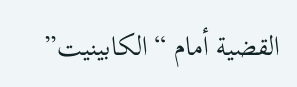القضية أمام “الكابينيت”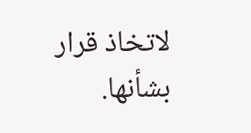لاتخاذ قرار بشأنها.